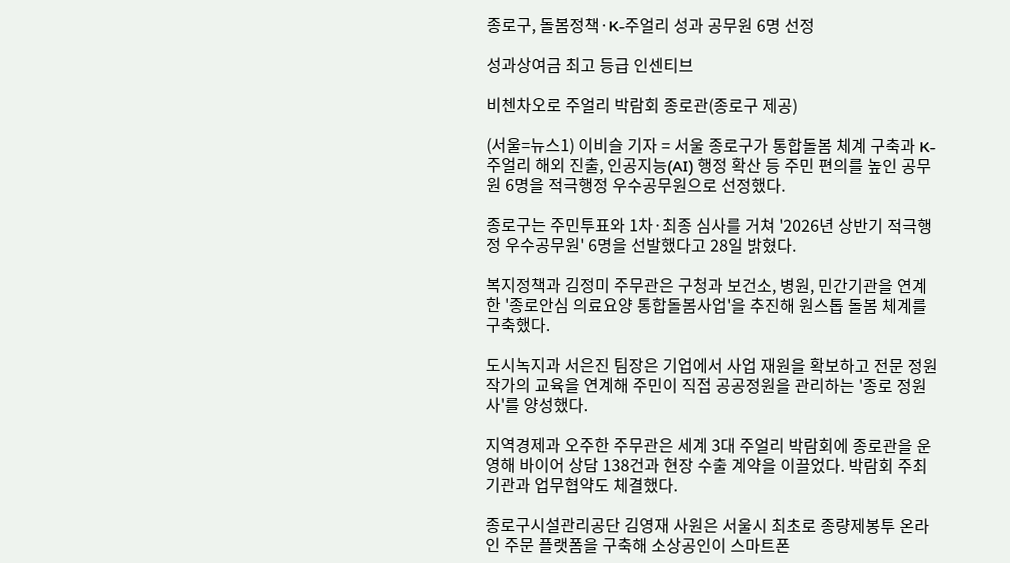종로구, 돌봄정책·K-주얼리 성과 공무원 6명 선정

성과상여금 최고 등급 인센티브

비첸차오로 주얼리 박람회 종로관(종로구 제공)

(서울=뉴스1) 이비슬 기자 = 서울 종로구가 통합돌봄 체계 구축과 K-주얼리 해외 진출, 인공지능(AI) 행정 확산 등 주민 편의를 높인 공무원 6명을 적극행정 우수공무원으로 선정했다.

종로구는 주민투표와 1차·최종 심사를 거쳐 '2026년 상반기 적극행정 우수공무원' 6명을 선발했다고 28일 밝혔다.

복지정책과 김정미 주무관은 구청과 보건소, 병원, 민간기관을 연계한 '종로안심 의료요양 통합돌봄사업'을 추진해 원스톱 돌봄 체계를 구축했다.

도시녹지과 서은진 팀장은 기업에서 사업 재원을 확보하고 전문 정원 작가의 교육을 연계해 주민이 직접 공공정원을 관리하는 '종로 정원사'를 양성했다.

지역경제과 오주한 주무관은 세계 3대 주얼리 박람회에 종로관을 운영해 바이어 상담 138건과 현장 수출 계약을 이끌었다. 박람회 주최기관과 업무협약도 체결했다.

종로구시설관리공단 김영재 사원은 서울시 최초로 종량제봉투 온라인 주문 플랫폼을 구축해 소상공인이 스마트폰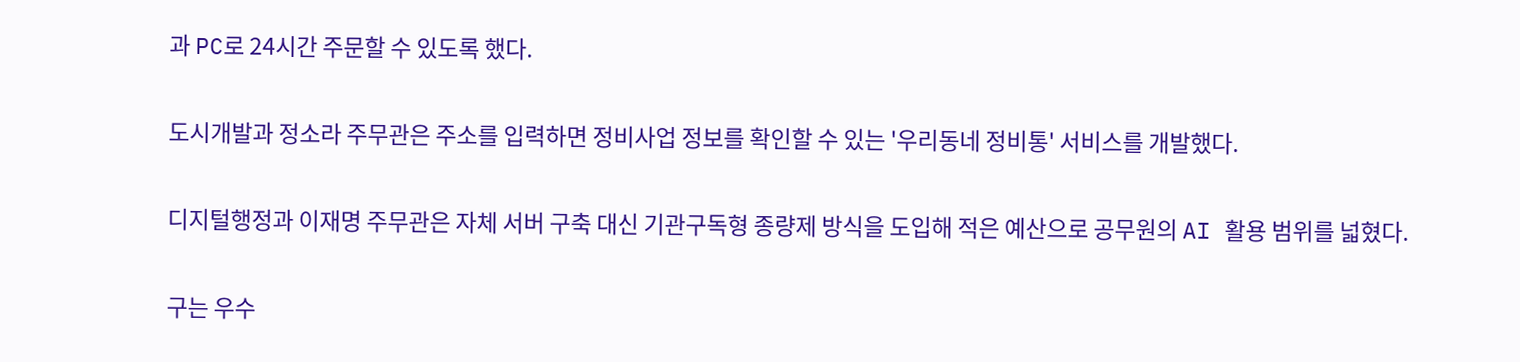과 PC로 24시간 주문할 수 있도록 했다.

도시개발과 정소라 주무관은 주소를 입력하면 정비사업 정보를 확인할 수 있는 '우리동네 정비통' 서비스를 개발했다.

디지털행정과 이재명 주무관은 자체 서버 구축 대신 기관구독형 종량제 방식을 도입해 적은 예산으로 공무원의 AI 활용 범위를 넓혔다.

구는 우수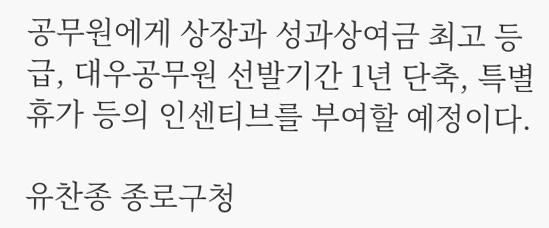공무원에게 상장과 성과상여금 최고 등급, 대우공무원 선발기간 1년 단축, 특별휴가 등의 인센티브를 부여할 예정이다.

유찬종 종로구청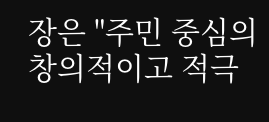장은 "주민 중심의 창의적이고 적극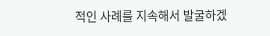적인 사례를 지속해서 발굴하겠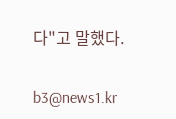다"고 말했다.

b3@news1.kr